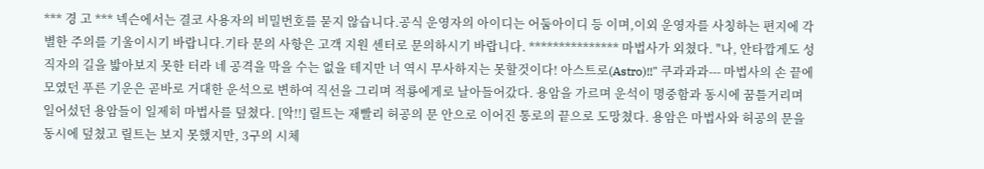*** 경 고 *** 넥슨에서는 결코 사용자의 비밀번호를 묻지 않습니다.공식 운영자의 아이디는 어둠아이디 등 이며,이외 운영자를 사칭하는 편지에 각별한 주의를 기울이시기 바랍니다.기타 문의 사항은 고객 지원 센터로 문의하시기 바랍니다. *************** 마법사가 외쳤다. "나, 안타깝게도 성직자의 길을 밟아보지 못한 터라 네 공격을 막을 수는 없을 테지만 너 역시 무사하지는 못할것이다! 아스트로(Astro)!!" 쿠과과과--- 마법사의 손 끝에 모였던 푸른 기운은 곧바로 거대한 운석으로 변하여 직선을 그리며 적룡에게로 날아들어갔다. 용암을 가르며 운석이 명중함과 동시에 꿈틀거리며 일어섰던 용암들이 일제히 마법사를 덮쳤다. [악!!] 릴트는 재빨리 허공의 문 안으로 이어진 통로의 끝으로 도망쳤다. 용암은 마법사와 허공의 문을 동시에 덮쳤고 릴트는 보지 못했지만, 3구의 시체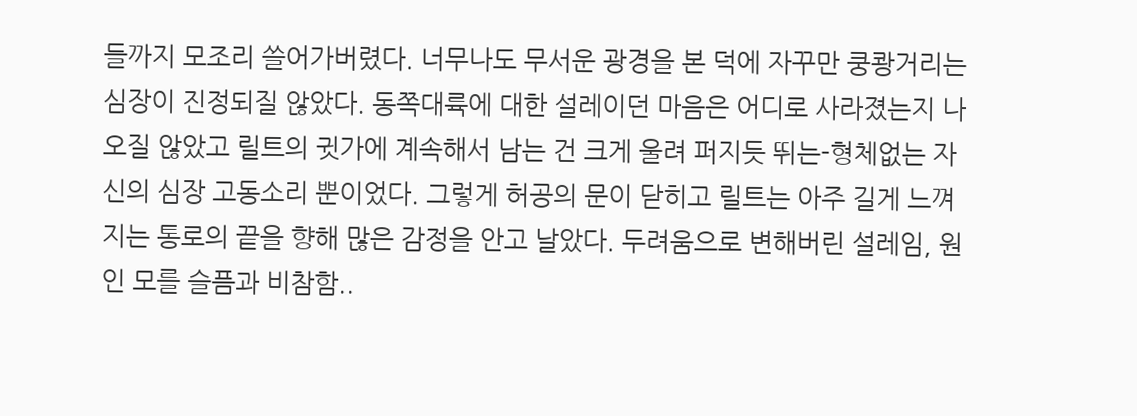들까지 모조리 쓸어가버렸다. 너무나도 무서운 광경을 본 덕에 자꾸만 쿵쾅거리는 심장이 진정되질 않았다. 동쪽대륙에 대한 설레이던 마음은 어디로 사라졌는지 나오질 않았고 릴트의 귓가에 계속해서 남는 건 크게 울려 퍼지듯 뛰는-형체없는 자신의 심장 고동소리 뿐이었다. 그렇게 허공의 문이 닫히고 릴트는 아주 길게 느껴지는 통로의 끝을 향해 많은 감정을 안고 날았다. 두려움으로 변해버린 설레임, 원인 모를 슬픔과 비참함..